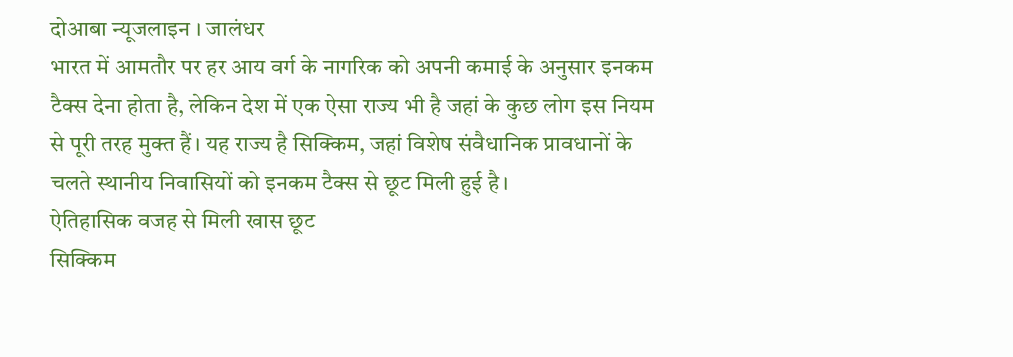दोआबा न्यूजलाइन । जालंधर
भारत में आमतौर पर हर आय वर्ग के नागरिक को अपनी कमाई के अनुसार इनकम टैक्स देना होता है, लेकिन देश में एक ऐसा राज्य भी है जहां के कुछ लोग इस नियम से पूरी तरह मुक्त हैं। यह राज्य है सिक्किम, जहां विशेष संवैधानिक प्रावधानों के चलते स्थानीय निवासियों को इनकम टैक्स से छूट मिली हुई है।
ऐतिहासिक वजह से मिली खास छूट
सिक्किम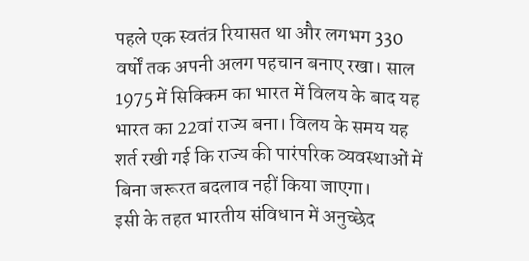पहले एक स्वतंत्र रियासत था और लगभग 330 वर्षों तक अपनी अलग पहचान बनाए रखा। साल 1975 में सिक्किम का भारत में विलय के बाद यह भारत का 22वां राज्य बना। विलय के समय यह शर्त रखी गई कि राज्य की पारंपरिक व्यवस्थाओं में बिना जरूरत बदलाव नहीं किया जाएगा।
इसी के तहत भारतीय संविधान में अनुच्छेद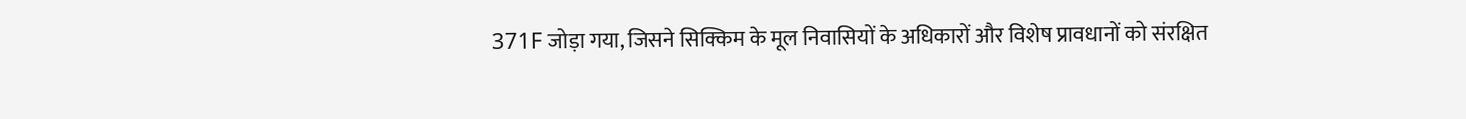371F जोड़ा गया, जिसने सिक्किम के मूल निवासियों के अधिकारों और विशेष प्रावधानों को संरक्षित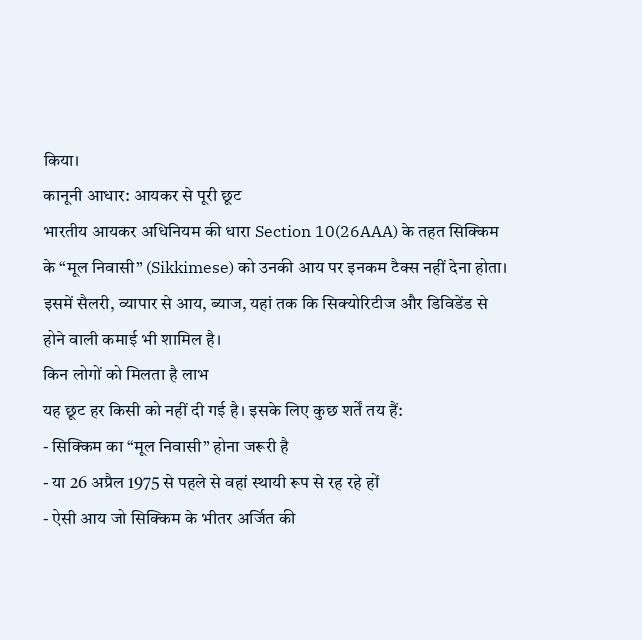किया।
कानूनी आधार: आयकर से पूरी छूट
भारतीय आयकर अधिनियम की धारा Section 10(26AAA) के तहत सिक्किम के “मूल निवासी” (Sikkimese) को उनकी आय पर इनकम टैक्स नहीं देना होता। इसमें सैलरी, व्यापार से आय, ब्याज, यहां तक कि सिक्योरिटीज और डिविडेंड से होने वाली कमाई भी शामिल है।
किन लोगों को मिलता है लाभ
यह छूट हर किसी को नहीं दी गई है। इसके लिए कुछ शर्तें तय हैं:
- सिक्किम का “मूल निवासी” होना जरूरी है
- या 26 अप्रैल 1975 से पहले से वहां स्थायी रूप से रह रहे हों
- ऐसी आय जो सिक्किम के भीतर अर्जित की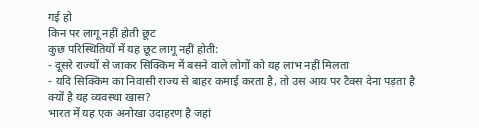गई हो
किन पर लागू नहीं होती छूट
कुछ परिस्थितियों में यह छूट लागू नहीं होती:
- दूसरे राज्यों से जाकर सिक्किम में बसने वाले लोगों को यह लाभ नहीं मिलता
- यदि सिक्किम का निवासी राज्य से बाहर कमाई करता है, तो उस आय पर टैक्स देना पड़ता है
क्यों है यह व्यवस्था खास?
भारत में यह एक अनोखा उदाहरण है जहां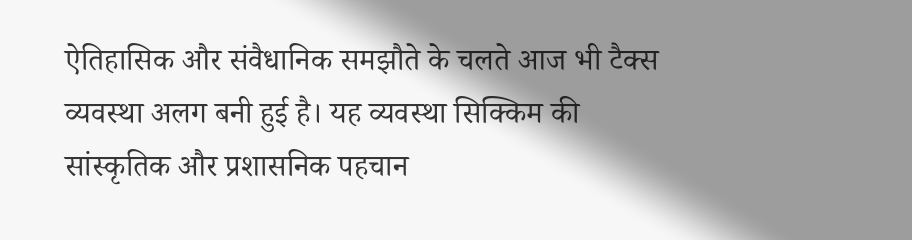ऐतिहासिक और संवैधानिक समझौते के चलते आज भी टैक्स व्यवस्था अलग बनी हुई है। यह व्यवस्था सिक्किम की सांस्कृतिक और प्रशासनिक पहचान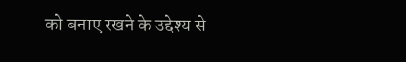को बनाए रखने के उद्देश्य से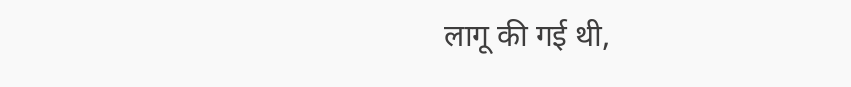लागू की गई थी,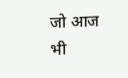जो आज भी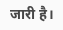जारी है।